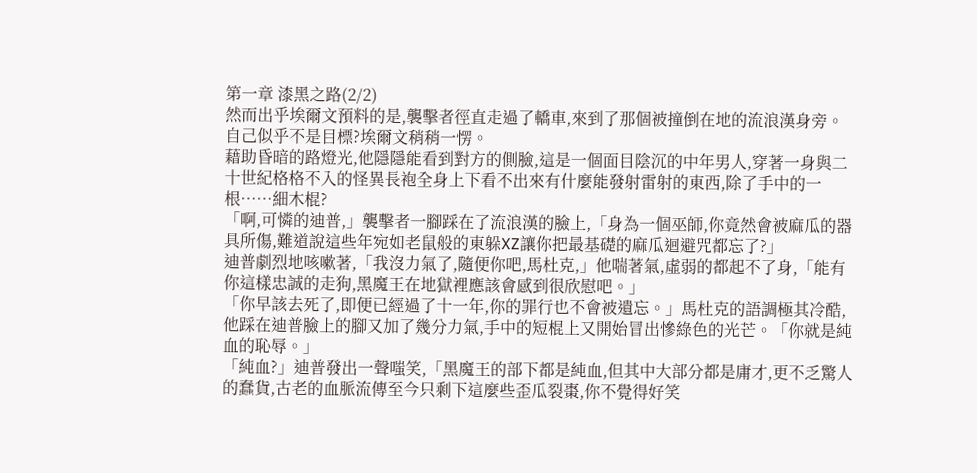第一章 漆黑之路(2/2)
然而出乎埃爾文預料的是,襲擊者徑直走過了轎車,來到了那個被撞倒在地的流浪漢身旁。
自己似乎不是目標?埃爾文稍稍一愣。
藉助昏暗的路燈光,他隱隱能看到對方的側臉,這是一個面目陰沉的中年男人,穿著一身與二十世紀格格不入的怪異長袍全身上下看不出來有什麼能發射雷射的東西,除了手中的一根……細木棍?
「啊,可憐的迪普,」襲擊者一腳踩在了流浪漢的臉上,「身為一個巫師,你竟然會被麻瓜的器具所傷,難道說這些年宛如老鼠般的東躲XZ讓你把最基礎的麻瓜迴避咒都忘了?」
迪普劇烈地咳嗽著,「我沒力氣了,隨便你吧,馬杜克,」他喘著氣,虛弱的都起不了身,「能有你這樣忠誠的走狗,黑魔王在地獄裡應該會感到很欣慰吧。」
「你早該去死了,即便已經過了十一年,你的罪行也不會被遺忘。」馬杜克的語調極其冷酷,他踩在迪普臉上的腳又加了幾分力氣,手中的短棍上又開始冒出慘綠色的光芒。「你就是純血的恥辱。」
「純血?」迪普發出一聲嗤笑,「黑魔王的部下都是純血,但其中大部分都是庸才,更不乏驚人的蠢貨,古老的血脈流傳至今只剩下這麼些歪瓜裂棗,你不覺得好笑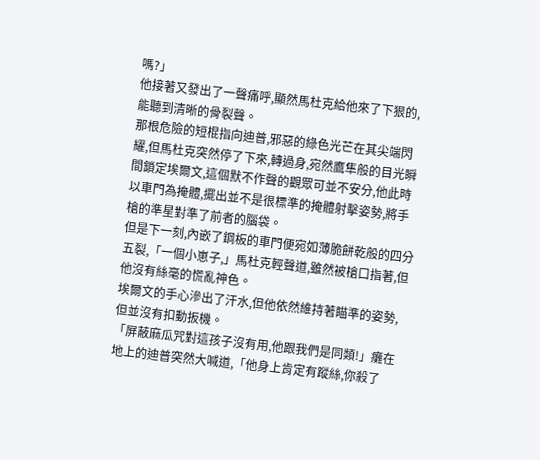嗎?」
他接著又發出了一聲痛呼,顯然馬杜克給他來了下狠的,能聽到清晰的骨裂聲。
那根危險的短棍指向迪普,邪惡的綠色光芒在其尖端閃耀,但馬杜克突然停了下來,轉過身,宛然鷹隼般的目光瞬間鎖定埃爾文,這個默不作聲的觀眾可並不安分,他此時以車門為掩體,擺出並不是很標準的掩體射擊姿勢,將手槍的準星對準了前者的腦袋。
但是下一刻,內嵌了鋼板的車門便宛如薄脆餅乾般的四分五裂,「一個小崽子,」馬杜克輕聲道,雖然被槍口指著,但他沒有絲毫的慌亂神色。
埃爾文的手心滲出了汗水,但他依然維持著瞄準的姿勢,但並沒有扣動扳機。
「屏蔽麻瓜咒對這孩子沒有用,他跟我們是同類!」癱在地上的迪普突然大喊道,「他身上肯定有蹤絲,你殺了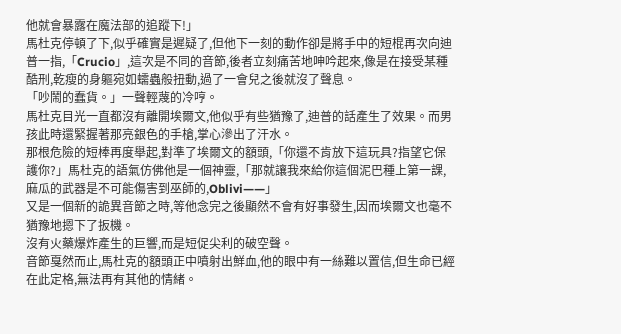他就會暴露在魔法部的追蹤下!」
馬杜克停頓了下,似乎確實是遲疑了,但他下一刻的動作卻是將手中的短棍再次向迪普一指,「Crucio」,這次是不同的音節,後者立刻痛苦地呻吟起來,像是在接受某種酷刑,乾瘦的身軀宛如蠕蟲般扭動,過了一會兒之後就沒了聲息。
「吵鬧的蠢貨。」一聲輕蔑的冷哼。
馬杜克目光一直都沒有離開埃爾文,他似乎有些猶豫了,迪普的話產生了效果。而男孩此時還緊握著那亮銀色的手槍,掌心滲出了汗水。
那根危險的短棒再度舉起,對準了埃爾文的額頭,「你還不肯放下這玩具?指望它保護你?」馬杜克的語氣仿佛他是一個神靈,「那就讓我來給你這個泥巴種上第一課,麻瓜的武器是不可能傷害到巫師的,Oblivi——」
又是一個新的詭異音節之時,等他念完之後顯然不會有好事發生,因而埃爾文也毫不猶豫地摁下了扳機。
沒有火藥爆炸產生的巨響,而是短促尖利的破空聲。
音節戛然而止,馬杜克的額頭正中噴射出鮮血,他的眼中有一絲難以置信,但生命已經在此定格,無法再有其他的情緒。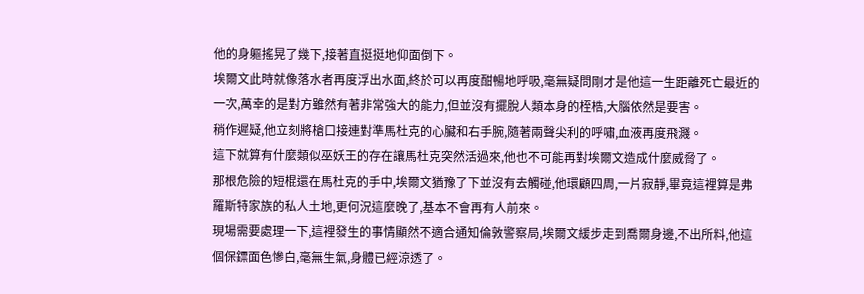他的身軀搖晃了幾下,接著直挺挺地仰面倒下。
埃爾文此時就像落水者再度浮出水面,終於可以再度酣暢地呼吸,毫無疑問剛才是他這一生距離死亡最近的一次,萬幸的是對方雖然有著非常強大的能力,但並沒有擺脫人類本身的桎梏,大腦依然是要害。
稍作遲疑,他立刻將槍口接連對準馬杜克的心臟和右手腕,隨著兩聲尖利的呼嘯,血液再度飛濺。
這下就算有什麼類似巫妖王的存在讓馬杜克突然活過來,他也不可能再對埃爾文造成什麼威脅了。
那根危險的短棍還在馬杜克的手中,埃爾文猶豫了下並沒有去觸碰,他環顧四周,一片寂靜,畢竟這裡算是弗羅斯特家族的私人土地,更何況這麼晚了,基本不會再有人前來。
現場需要處理一下,這裡發生的事情顯然不適合通知倫敦警察局,埃爾文緩步走到喬爾身邊,不出所料,他這個保鏢面色慘白,毫無生氣,身體已經涼透了。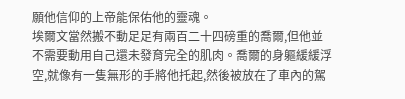願他信仰的上帝能保佑他的靈魂。
埃爾文當然搬不動足足有兩百二十四磅重的喬爾,但他並不需要動用自己還未發育完全的肌肉。喬爾的身軀緩緩浮空,就像有一隻無形的手將他托起,然後被放在了車內的駕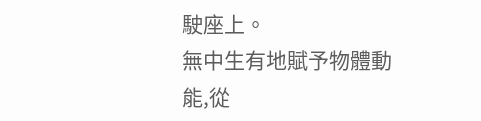駛座上。
無中生有地賦予物體動能,從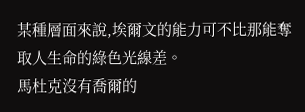某種層面來說,埃爾文的能力可不比那能奪取人生命的綠色光線差。
馬杜克沒有喬爾的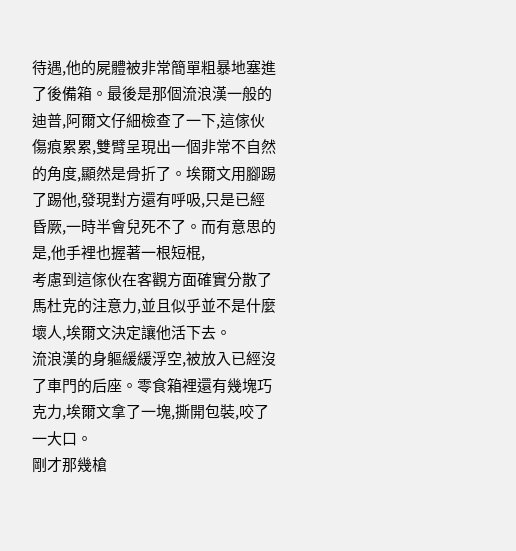待遇,他的屍體被非常簡單粗暴地塞進了後備箱。最後是那個流浪漢一般的迪普,阿爾文仔細檢查了一下,這傢伙傷痕累累,雙臂呈現出一個非常不自然的角度,顯然是骨折了。埃爾文用腳踢了踢他,發現對方還有呼吸,只是已經昏厥,一時半會兒死不了。而有意思的是,他手裡也握著一根短棍,
考慮到這傢伙在客觀方面確實分散了馬杜克的注意力,並且似乎並不是什麼壞人,埃爾文決定讓他活下去。
流浪漢的身軀緩緩浮空,被放入已經沒了車門的后座。零食箱裡還有幾塊巧克力,埃爾文拿了一塊,撕開包裝,咬了一大口。
剛才那幾槍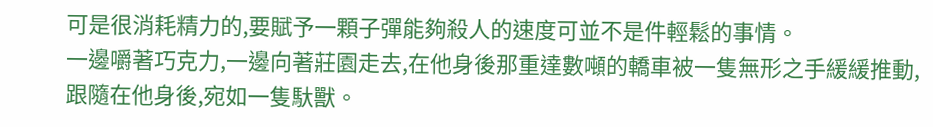可是很消耗精力的,要賦予一顆子彈能夠殺人的速度可並不是件輕鬆的事情。
一邊嚼著巧克力,一邊向著莊園走去,在他身後那重達數噸的轎車被一隻無形之手緩緩推動,跟隨在他身後,宛如一隻馱獸。